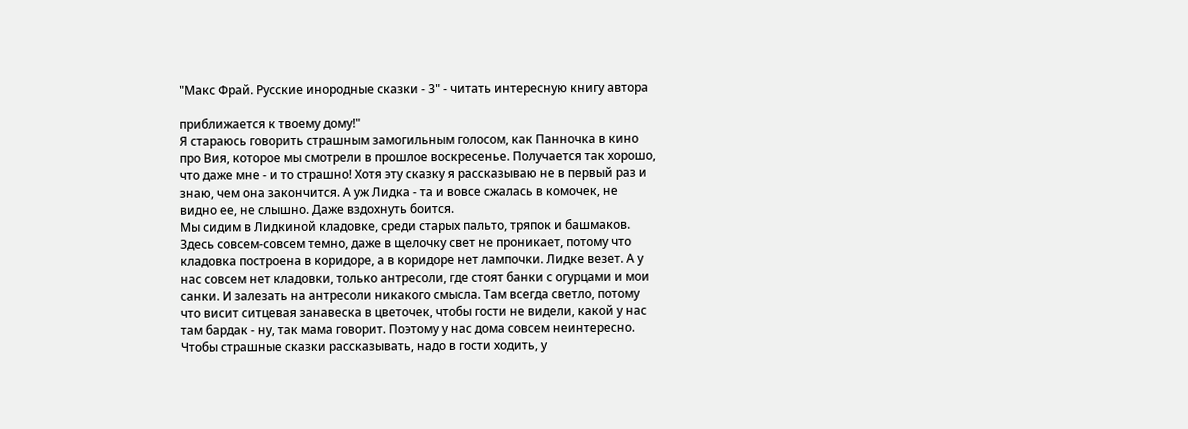"Макс Фрай. Русские инородные сказки - 3" - читать интересную книгу автора

приближается к твоему дому!"
Я стараюсь говорить страшным замогильным голосом, как Панночка в кино
про Вия, которое мы смотрели в прошлое воскресенье. Получается так хорошо,
что даже мне - и то страшно! Хотя эту сказку я рассказываю не в первый раз и
знаю, чем она закончится. А уж Лидка - та и вовсе сжалась в комочек, не
видно ее, не слышно. Даже вздохнуть боится.
Мы сидим в Лидкиной кладовке, среди старых пальто, тряпок и башмаков.
Здесь совсем-совсем темно, даже в щелочку свет не проникает, потому что
кладовка построена в коридоре, а в коридоре нет лампочки. Лидке везет. А у
нас совсем нет кладовки, только антресоли, где стоят банки с огурцами и мои
санки. И залезать на антресоли никакого смысла. Там всегда светло, потому
что висит ситцевая занавеска в цветочек, чтобы гости не видели, какой у нас
там бардак - ну, так мама говорит. Поэтому у нас дома совсем неинтересно.
Чтобы страшные сказки рассказывать, надо в гости ходить, у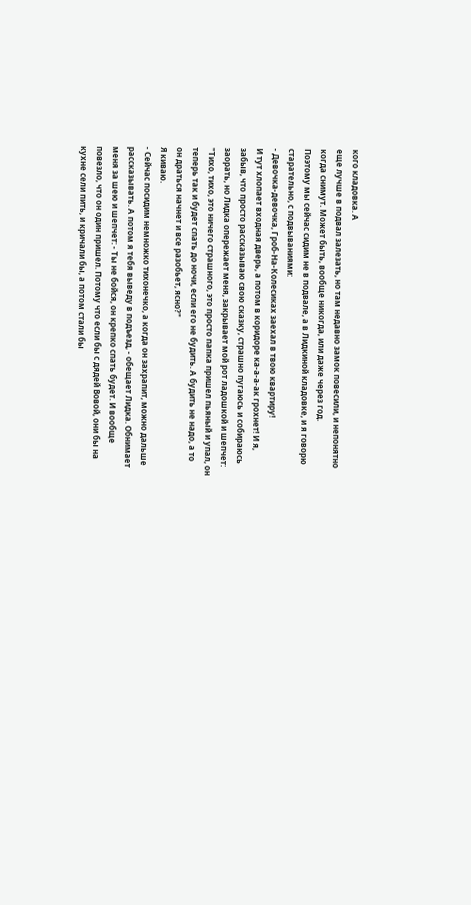кого кладовка. А
еще лучше в подвал залезать, но там недавно замок повесили, и непонятно
когда снимут. Может быть, вообще никогда, или даже через год.
Поэтому мы сейчас сидим не в подвале, а в Лидкиной кладовке, и я говорю
старательно, с подвываниями:
- Девочка-девочка, Гроб-На-Колесиках заехал в твою квартиру!
И тут хлопает входная дверь, а потом в коридоре ка-а-а-ак грохнет! И я,
забыв, что просто рассказываю свою сказку, страшно пугаюсь и собираюсь
заорать, но Лидка опережает меня, закрывает мой рот ладошкой и шепчет:
"Тихо, тихо, это ничего страшного, это просто папка пришел пьяный и упал, он
теперь так и будет спать до ночи, если его не будить. А будить не надо, а то
он драться начнет и все разобьет, ясно?"
Я киваю.
- Сейчас посидим немножко тихонечко, а когда он захрапит, можно дальше
рассказывать. А потом я тебя выведу в подъезд, - обещает Лидка. Обнимает
меня за шею и шепчет: - Ты не бойся, он крепко спать будет. И вообще
повезло, что он один пришел. Потому что если бы с дядей Вовой, они бы на
кухне сели пить, и кричали бы, а потом стали бы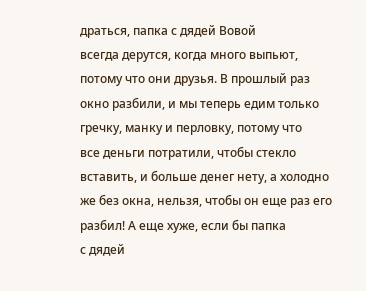драться, папка с дядей Вовой
всегда дерутся, когда много выпьют, потому что они друзья. В прошлый раз
окно разбили, и мы теперь едим только гречку, манку и перловку, потому что
все деньги потратили, чтобы стекло вставить, и больше денег нету, а холодно
же без окна, нельзя, чтобы он еще раз его разбил! А еще хуже, если бы папка
с дядей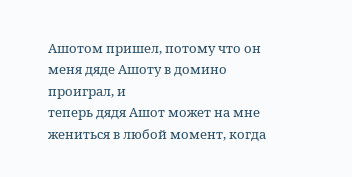Ашотом пришел, потому что он меня дяде Ашоту в домино проиграл, и
теперь дядя Ашот может на мне жениться в любой момент, когда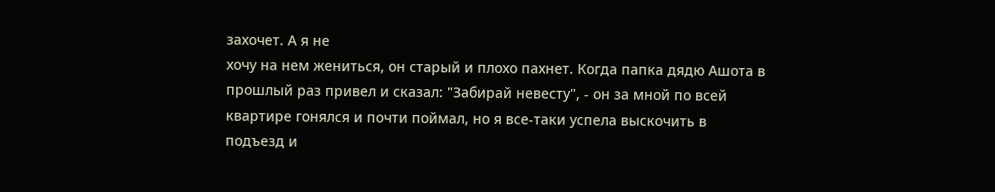захочет. А я не
хочу на нем жениться, он старый и плохо пахнет. Когда папка дядю Ашота в
прошлый раз привел и сказал: "Забирай невесту", - он за мной по всей
квартире гонялся и почти поймал, но я все-таки успела выскочить в подъезд и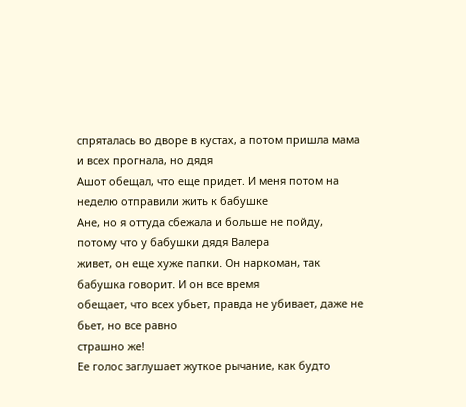спряталась во дворе в кустах, а потом пришла мама и всех прогнала, но дядя
Ашот обещал, что еще придет. И меня потом на неделю отправили жить к бабушке
Ане, но я оттуда сбежала и больше не пойду, потому что у бабушки дядя Валера
живет, он еще хуже папки. Он наркоман, так бабушка говорит. И он все время
обещает, что всех убьет, правда не убивает, даже не бьет, но все равно
страшно же!
Ее голос заглушает жуткое рычание, как будто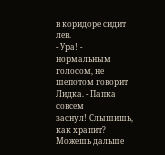в коридоре сидит лев.
- Ура! - нормальным голосом, не шепотом говорит Лидка. - Папка совсем
заснул! Слышишь, как храпит? Можешь дальше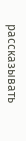рассказывать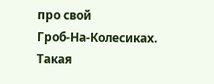про свой
Гроб-На-Колесиках. Такая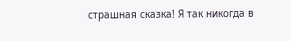страшная сказка! Я так никогда в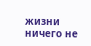жизни ничего не